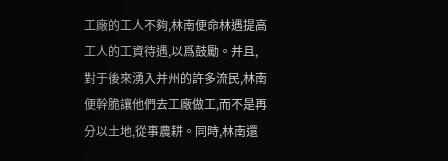工廠的工人不夠,林南便命林遇提高工人的工資待遇,以爲鼓勵。并且,對于後來湧入并州的許多流民,林南便幹脆讓他們去工廠做工,而不是再分以土地,從事農耕。同時,林南還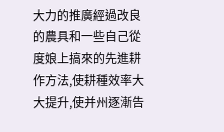大力的推廣經過改良的農具和一些自己從度娘上搞來的先進耕作方法,使耕種效率大大提升,使并州逐漸告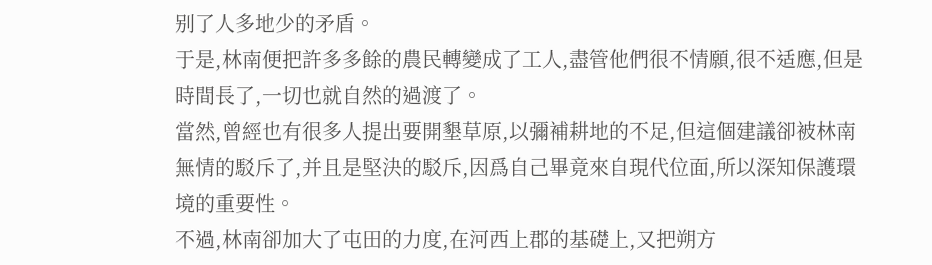别了人多地少的矛盾。
于是,林南便把許多多餘的農民轉變成了工人,盡管他們很不情願,很不适應,但是時間長了,一切也就自然的過渡了。
當然,曾經也有很多人提出要開墾草原,以彌補耕地的不足,但這個建議卻被林南無情的駁斥了,并且是堅決的駁斥,因爲自己畢竟來自現代位面,所以深知保護環境的重要性。
不過,林南卻加大了屯田的力度,在河西上郡的基礎上,又把朔方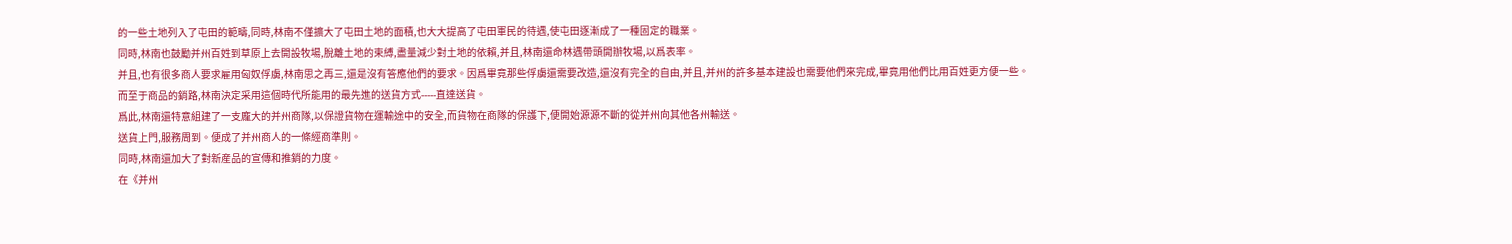的一些土地列入了屯田的範疇,同時,林南不僅擴大了屯田土地的面積,也大大提高了屯田軍民的待遇,使屯田逐漸成了一種固定的職業。
同時,林南也鼓勵并州百姓到草原上去開設牧場,脫離土地的束縛,盡量減少對土地的依賴,并且,林南還命林遇帶頭開辦牧場,以爲表率。
并且,也有很多商人要求雇用匈奴俘虜,林南思之再三,還是沒有答應他們的要求。因爲畢竟那些俘虜還需要改造,還沒有完全的自由,并且,并州的許多基本建設也需要他們來完成,畢竟用他們比用百姓更方便一些。
而至于商品的銷路,林南決定采用這個時代所能用的最先進的送貨方式-----直達送貨。
爲此,林南還特意組建了一支龐大的并州商隊,以保證貨物在運輸途中的安全,而貨物在商隊的保護下,便開始源源不斷的從并州向其他各州輸送。
送貨上門,服務周到。便成了并州商人的一條經商準則。
同時,林南還加大了對新産品的宣傳和推銷的力度。
在《并州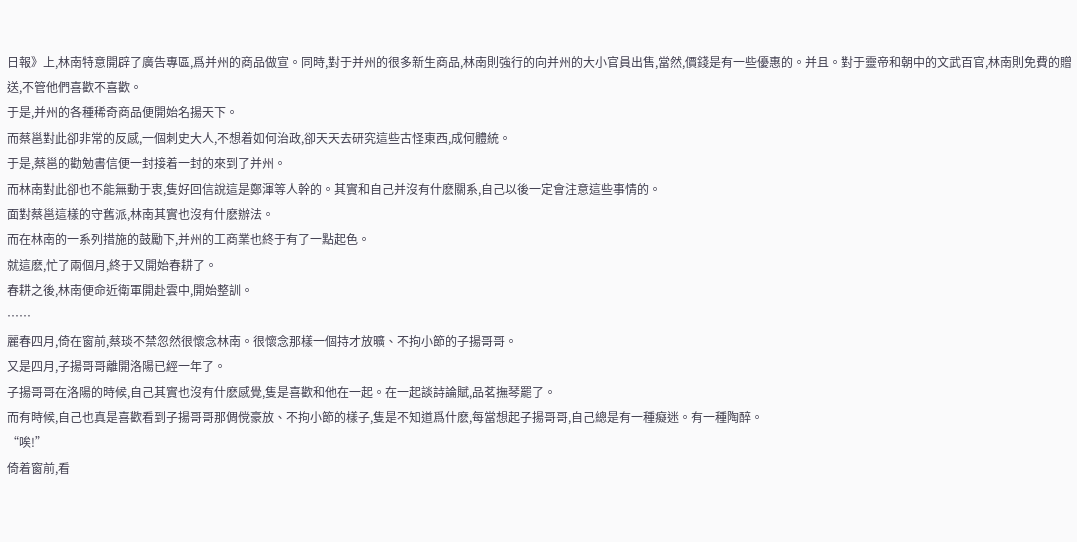日報》上,林南特意開辟了廣告專區,爲并州的商品做宣。同時,對于并州的很多新生商品,林南則強行的向并州的大小官員出售,當然,價錢是有一些優惠的。并且。對于靈帝和朝中的文武百官,林南則免費的贈送,不管他們喜歡不喜歡。
于是,并州的各種稀奇商品便開始名揚天下。
而蔡邕對此卻非常的反感,一個刺史大人,不想着如何治政,卻天天去研究這些古怪東西,成何體統。
于是,蔡邕的勸勉書信便一封接着一封的來到了并州。
而林南對此卻也不能無動于衷,隻好回信說這是鄭渾等人幹的。其實和自己并沒有什麽關系,自己以後一定會注意這些事情的。
面對蔡邕這樣的守舊派,林南其實也沒有什麽辦法。
而在林南的一系列措施的鼓勵下,并州的工商業也終于有了一點起色。
就這麽,忙了兩個月,終于又開始春耕了。
春耕之後,林南便命近衛軍開赴雲中,開始整訓。
……
麗春四月,倚在窗前,蔡琰不禁忽然很懷念林南。很懷念那樣一個持才放曠、不拘小節的子揚哥哥。
又是四月,子揚哥哥離開洛陽已經一年了。
子揚哥哥在洛陽的時候,自己其實也沒有什麽感覺,隻是喜歡和他在一起。在一起談詩論賦,品茗撫琴罷了。
而有時候,自己也真是喜歡看到子揚哥哥那倜傥豪放、不拘小節的樣子,隻是不知道爲什麽,每當想起子揚哥哥,自己總是有一種癡迷。有一種陶醉。
“唉!”
倚着窗前,看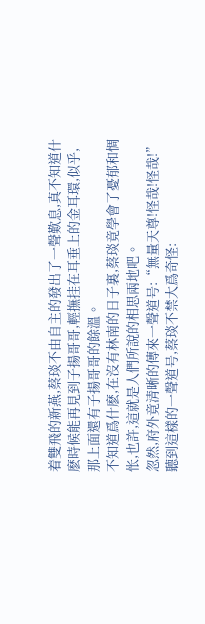着雙飛的新燕,蔡琰不由自主的發出了一聲歎息,真不知道什麽時候能再見到子揚哥哥,輕撫挂在耳垂上的金耳環,似乎,那上面還有子揚哥哥的餘溫。
不知道爲什麽,在沒有林南的日子裏,蔡琰竟學會了憂郁和惆怅,也許,這就是人們所說的相思兩地吧。
忽然,府外竟清晰的傳來一聲道号:“無量天尊!怪哉!怪哉!”
聽到這樣的一聲道号,蔡琰不禁大爲奇怪: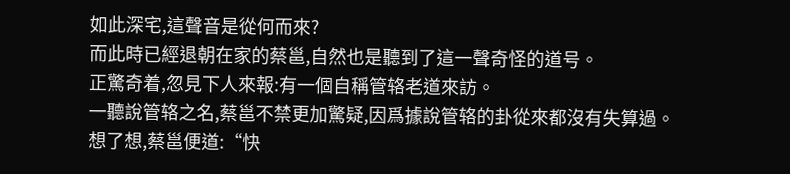如此深宅,這聲音是從何而來?
而此時已經退朝在家的蔡邕,自然也是聽到了這一聲奇怪的道号。
正驚奇着,忽見下人來報:有一個自稱管辂老道來訪。
一聽說管辂之名,蔡邕不禁更加驚疑,因爲據說管辂的卦從來都沒有失算過。
想了想,蔡邕便道:“快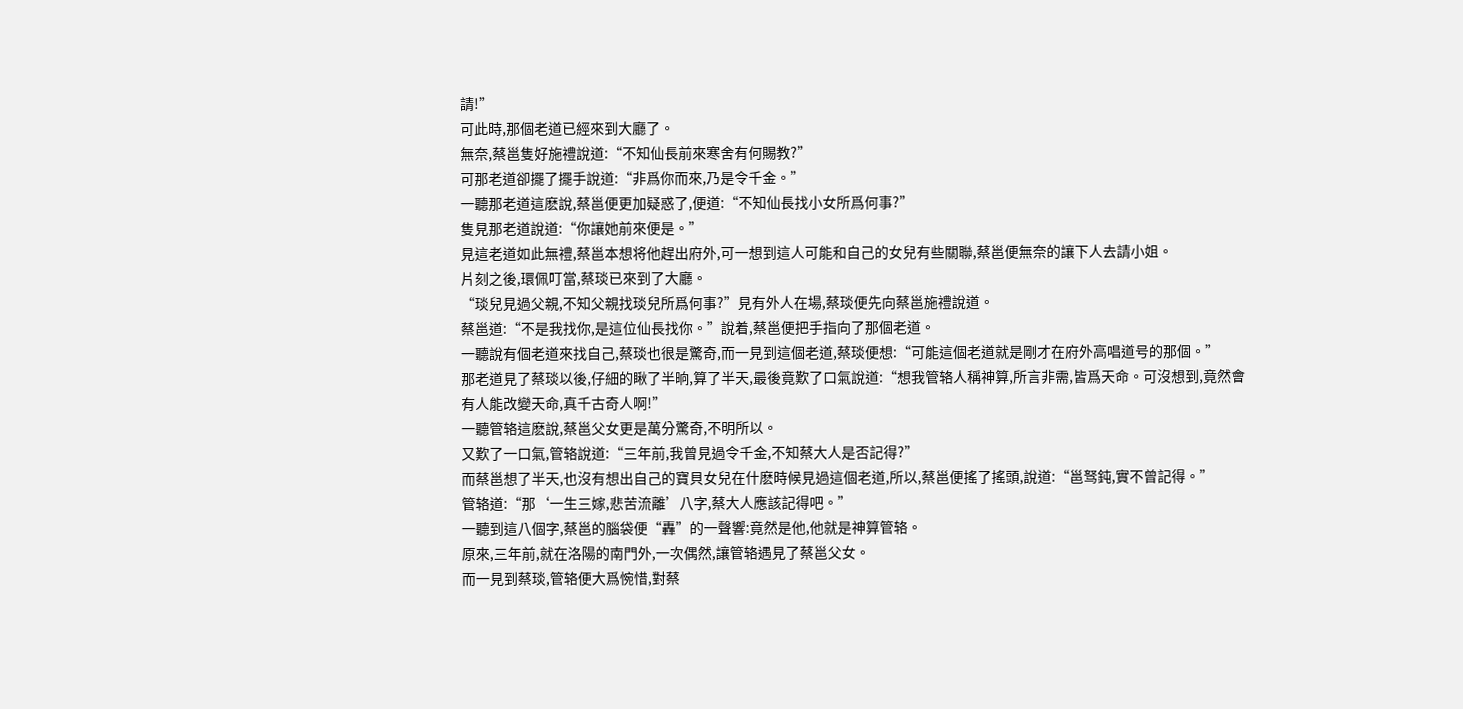請!”
可此時,那個老道已經來到大廳了。
無奈,蔡邕隻好施禮說道:“不知仙長前來寒舍有何賜教?”
可那老道卻擺了擺手說道:“非爲你而來,乃是令千金。”
一聽那老道這麽說,蔡邕便更加疑惑了,便道:“不知仙長找小女所爲何事?”
隻見那老道說道:“你讓她前來便是。”
見這老道如此無禮,蔡邕本想将他趕出府外,可一想到這人可能和自己的女兒有些關聯,蔡邕便無奈的讓下人去請小姐。
片刻之後,環佩叮當,蔡琰已來到了大廳。
“琰兒見過父親,不知父親找琰兒所爲何事?”見有外人在場,蔡琰便先向蔡邕施禮說道。
蔡邕道:“不是我找你,是這位仙長找你。”說着,蔡邕便把手指向了那個老道。
一聽說有個老道來找自己,蔡琰也很是驚奇,而一見到這個老道,蔡琰便想:“可能這個老道就是剛才在府外高唱道号的那個。”
那老道見了蔡琰以後,仔細的瞅了半晌,算了半天,最後竟歎了口氣說道:“想我管辂人稱神算,所言非需,皆爲天命。可沒想到,竟然會有人能改變天命,真千古奇人啊!”
一聽管辂這麽說,蔡邕父女更是萬分驚奇,不明所以。
又歎了一口氣,管辂說道:“三年前,我曾見過令千金,不知蔡大人是否記得?”
而蔡邕想了半天,也沒有想出自己的寶貝女兒在什麽時候見過這個老道,所以,蔡邕便搖了搖頭,說道:“邕驽鈍,實不曾記得。”
管辂道:“那‘一生三嫁,悲苦流離’八字,蔡大人應該記得吧。”
一聽到這八個字,蔡邕的腦袋便“轟”的一聲響:竟然是他,他就是神算管辂。
原來,三年前,就在洛陽的南門外,一次偶然,讓管辂遇見了蔡邕父女。
而一見到蔡琰,管辂便大爲惋惜,對蔡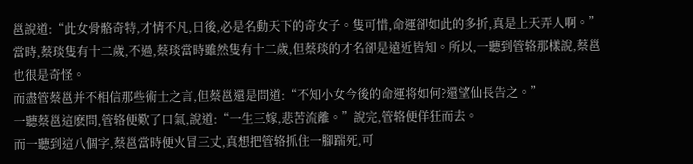邕說道:“此女骨骼奇特,才情不凡,日後,必是名動天下的奇女子。隻可惜,命運卻如此的多折,真是上天弄人啊。”
當時,蔡琰隻有十二歲,不過,蔡琰當時雖然隻有十二歲,但蔡琰的才名卻是遠近皆知。所以,一聽到管辂那樣說,蔡邕也很是奇怪。
而盡管蔡邕并不相信那些術士之言,但蔡邕還是問道:“不知小女今後的命運将如何?還望仙長告之。”
一聽蔡邕這麽問,管辂便歎了口氣,說道:“一生三嫁,悲苦流離。”說完,管辂便佯狂而去。
而一聽到這八個字,蔡邕當時便火冒三丈,真想把管辂抓住一腳踹死,可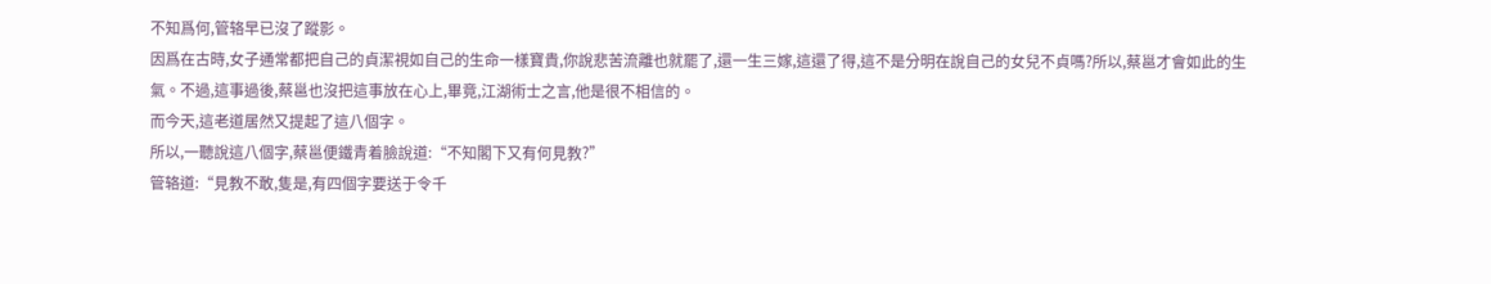不知爲何,管辂早已沒了蹤影。
因爲在古時,女子通常都把自己的貞潔視如自己的生命一樣寶貴,你說悲苦流離也就罷了,還一生三嫁,這還了得,這不是分明在說自己的女兒不貞嗎?所以,蔡邕才會如此的生氣。不過,這事過後,蔡邕也沒把這事放在心上,畢竟,江湖術士之言,他是很不相信的。
而今天,這老道居然又提起了這八個字。
所以,一聽說這八個字,蔡邕便鐵青着臉說道:“不知閣下又有何見教?”
管辂道:“見教不敢,隻是,有四個字要送于令千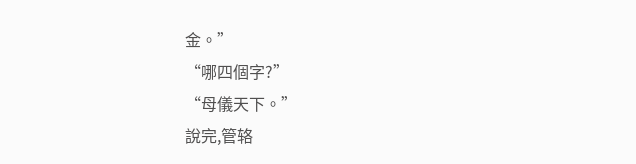金。”
“哪四個字?”
“母儀天下。”
說完,管辂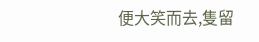便大笑而去,隻留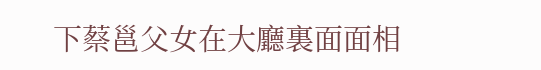下蔡邕父女在大廳裏面面相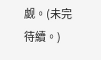觑。(未完待續。)